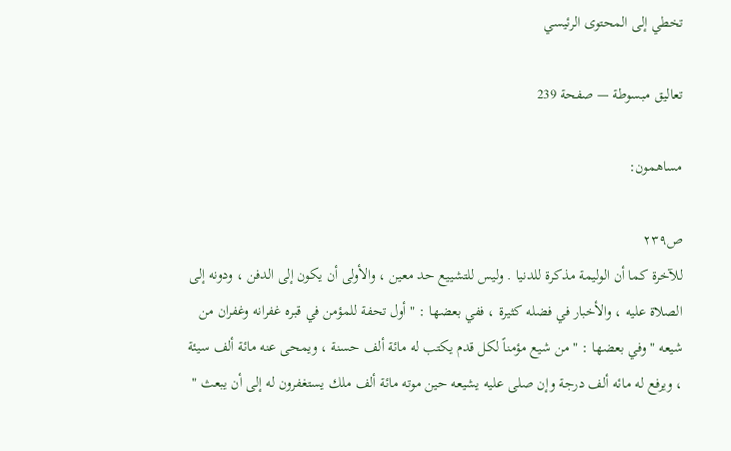تخطي إلى المحتوى الرئيسي

تعاليق مبسوطة — صفحة 239

مساهمون:

ص٢٣٩
للآخرة كما أن الوليمة مذكرة للدنيا . وليس للتشييع حد معين ، والأولى أن يكون إلى الدفن ، ودونه إلى الصلاة عليه ، والأخبار في فضله كثيرة ، ففي بعضها : " أول تحفة للمؤمن في قبره غفرانه وغفران من شيعه " وفي بعضها : " من شيع مؤمناً لكل قدم يكتب له مائة ألف حسنة ، ويمحى عنه مائة ألف سيئة ، ويرفع له مائه ألف درجة وإن صلى عليه يشيعه حين موته مائة ألف ملك يستغفرون له إلى أن يبعث "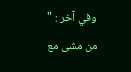وفي آخر : " من مشى مع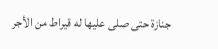جنازة حتى صلى عليها له قيراط من الأجر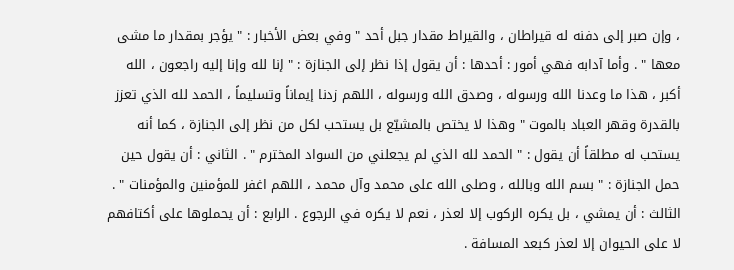، وإن صبر إلى دفنه له قيراطان ، والقيراط مقدار جبل أحد " وفي بعض الأخبار : " يؤجر بمقدار ما مشى معها " . وأما آدابه فهي أمور : أحدها : أن يقول إذا نظر إلى الجنازة : " إنا لله وإنا إليه راجعون ، الله أكبر ، هذا ما وعدنا الله ورسوله ، وصدق الله ورسوله ، اللهم زدنا إيماناً وتسليماً ، الحمد لله الذي تعزز بالقدرة وقهر العباد بالموت " وهذا لا يختص بالمشيّع بل يستحب لكل من نظر إلى الجنازة ، كما أنه يستحب له مطلقاً أن يقول : " الحمد لله الذي لم يجعلني من السواد المخترم " . الثاني : أن يقول حين حمل الجنازة : " بسم الله وبالله ، وصلى الله على محمد وآل محمد ، اللهم اغفر للمؤمنين والمؤمنات " . الثالث : أن يمشي ، بل يكره الركوب إلا لعذر ، نعم لا يكره في الرجوع . الرابع : أن يحملوها على أكتافهم لا على الحيوان إلا لعذر كبعد المسافة .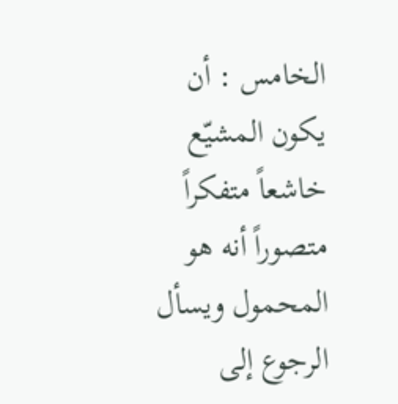الخامس : أن يكون المشيّع خاشعاً متفكراً متصوراً أنه هو المحمول ويسأل الرجوع إلى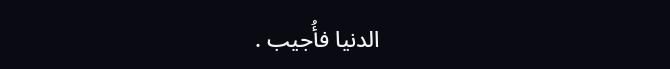الدنيا فأُجيب .